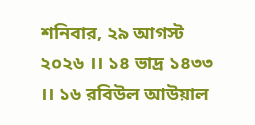শনিবার, ২৯ আগস্ট ২০২৬ ।। ১৪ ভাদ্র ১৪৩৩ ।। ১৬ রবিউল আউয়াল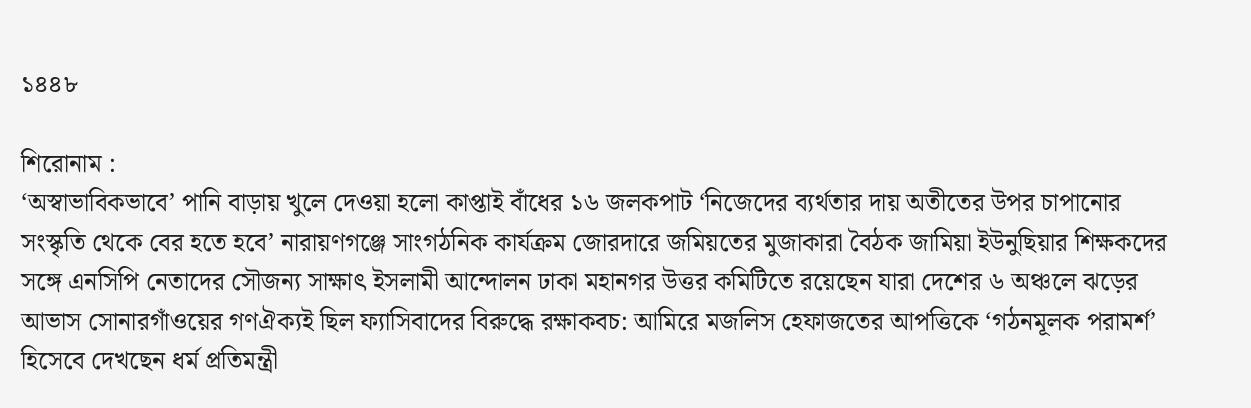১৪৪৮

শিরোনাম :
‘অস্বাভাবিকভাবে’ পানি বাড়ায় খুলে দেওয়া হলো কাপ্তাই বাঁধের ১৬ জলকপাট ‘নিজেদের ব্যর্থতার দায় অতীতের উপর চাপানোর সংস্কৃতি থেকে বের হতে হবে’ নারায়ণগঞ্জে সাংগঠনিক কার্যক্রম জোরদারে জমিয়তের মুজাকারা বৈঠক জামিয়া ইউনুছিয়ার শিক্ষকদের সঙ্গে এনসিপি নেতাদের সৌজন্য সাক্ষাৎ ইসলামী আন্দোলন ঢাকা মহানগর উত্তর কমিটিতে রয়েছেন যারা দেশের ৬ অঞ্চলে ঝড়ের আভাস সোনারগাঁওয়ের গণঐক্যই ছিল ফ্যাসিবাদের বিরুদ্ধে রক্ষাকবচ: আমিরে মজলিস হেফাজতের আপত্তিকে ‘গঠনমূলক পরামর্শ’ হিসেবে দেখছেন ধর্ম প্রতিমন্ত্রী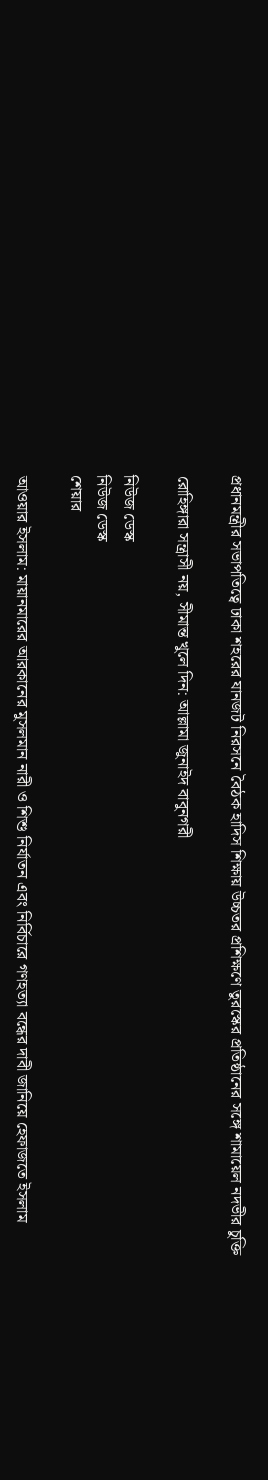প্রধানমন্ত্রীর সভাপতিত্বে ঢাকা শহরের যানজট নিরসনে বৈঠক হাদিস শিক্ষায় উচ্চতর প্রশিক্ষণে তুরস্কের প্রতিষ্ঠানের সঙ্গে শামায়েল নদভীর চুক্তি

রোহিঙ্গারা সন্ত্রাসী নয়, সীমান্ত খুলে দিন: আল্লামা ‍জুনাইদ বাবুনগরী

নিউজ ডেস্ক
নিউজ ডেস্ক
শেয়ার

আওয়ার ইসলাম: মায়ানমারের আরকানের মুসলমান নারী ও শিশু নির্যাতন এবং নির্বিচারে গণহত্যা বন্ধের দাবী জানিয়ে হেফাজতে ইসলাম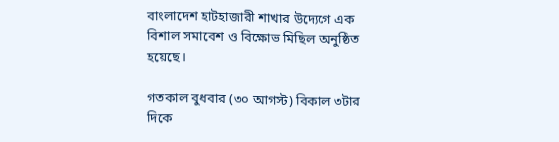বাংলাদেশ হাটহাজারী শাখার উদ্যেগে এক বিশাল সমাবেশ ও বিক্ষোভ মিছিল অনুষ্ঠিত হয়েছে।

গতকাল বুধবার (৩০ আগস্ট) বিকাল ৩টার দিকে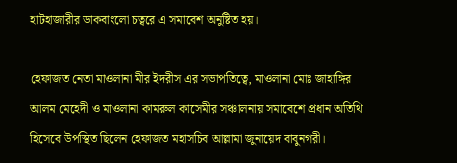হাটহাজারীর ডাকবাংলো চত্বরে এ সমাবেশ অনুষ্টিত হয়।

হেফাজত নেতা মাওলানা মীর ইদরীস এর সভাপতিত্বে, মাওলানা মোঃ জাহাঙ্গির আলম মেহেদী ও মাওলানা কামরুল কাসেমীর সঞ্চালনায় সমাবেশে প্রধান অতিথি হিসেবে উপস্থিত ছিলেন হেফাজত মহাসচিব আল্লামা জুনায়েদ বাবুনগরী।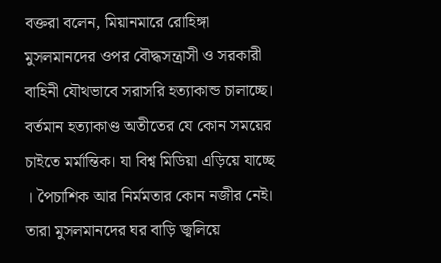বক্তরা বলেন, মিয়ানমারে রোহিঙ্গা মুসলমানদের ওপর বৌদ্ধসন্ত্রাসী ও সরকারী বাহিনী যৌথভাবে সরাসরি হত্যাকান্ড চালাচ্ছে। বর্তমান হত্যাকাণ্ড অতীতের যে কোন সময়ের চাইতে মর্মান্তিক। যা বিশ্ব মিডিয়া এড়িয়ে যাচ্ছে । পৈচাশিক আর নির্মমতার কোন নজীর নেই। তারা মুসলমানদের ঘর বাড়ি জ্বলিয়ে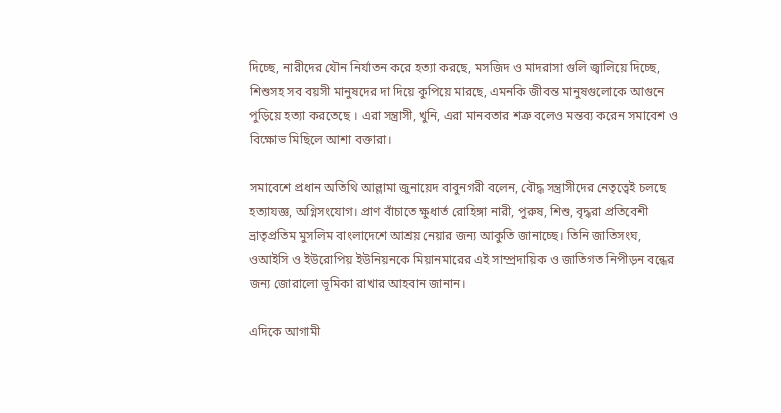দিচ্ছে, নারীদের যৌন নির্যাতন করে হত্যা করছে, মসজিদ ও মাদরাসা গুলি জ্বালিয়ে দিচ্ছে, শিশুসহ সব বয়সী মানুষদের দা দিয়ে কুপিয়ে মারছে, এমনকি জীবন্ত মানুষগুলোকে আগুনে পুড়িয়ে হত্যা করতেছে । এরা সন্ত্রাসী, খুনি, এরা মানবতার শত্রু বলেও মন্তব্য করেন সমাবেশ ও বিক্ষোভ মিছিলে আশা বক্তারা।

সমাবেশে প্রধান অতিথি আল্লামা জুনায়েদ বাবুনগরী বলেন, বৌদ্ধ সন্ত্রাসীদের নেতৃত্বেই চলছে হত্যাযজ্ঞ, অগ্নিসংযোগ। প্রাণ বাঁচাতে ক্ষুধার্ত রোহিঙ্গা নারী, পুরুষ, শিশু, বৃদ্ধরা প্রতিবেশী ভ্রাতৃপ্রতিম মুসলিম বাংলাদেশে আশ্রয় নেয়ার জন্য আকুতি জানাচ্ছে। তিনি জাতিসংঘ, ওআইসি ও ইউরোপিয় ইউনিয়নকে মিয়ানমারের এই সাম্প্রদায়িক ও জাতিগত নিপীড়ন বন্ধের জন্য জোরালো ভূমিকা রাখার আহবান জানান।

এদিকে আগামী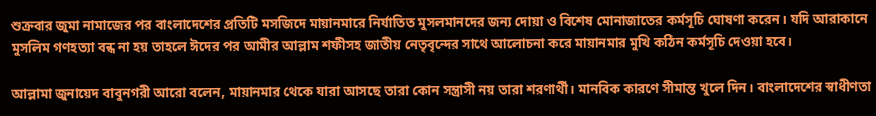শুক্রবার জুমা নামাজের পর বাংলাদেশের প্রতিটি মসজিদে মায়ানমারে নির্যাতিত মুসলমানদের জন্য দোয়া ও বিশেষ মোনাজাতের কর্মসূচি ঘোষণা করেন। যদি আরাকানে মুসলিম গণহত্যা বন্ধ না হয় তাহলে ঈদের পর আমীর আল্লাম শফীসহ জাতীয় নেতৃবৃন্দের সাথে আলোচনা করে মায়ানমার মুখি কঠিন কর্মসূচি দেওয়া হবে।

আল্লামা জুনায়েদ বাবুনগরী আরো বলেন, মায়ানমার থেকে যারা আসছে তারা কোন সন্ত্রাসী নয় তারা শরণার্থী। মানবিক কারণে সীমান্ত খুলে দিন। বাংলাদেশের স্বাধীণতা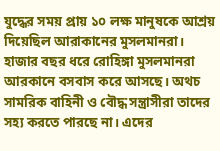যুদ্ধের সময় প্রায় ১০ লক্ষ মানুষকে আশ্রয় দিয়েছিল আরাকানের মুসলমানরা। হাজার বছর ধরে রোহিঙ্গা মুসলমানরা আরকানে বসবাস করে আসছে। অথচ সামরিক বাহিনী ও বৌদ্ধ সন্ত্রাসীরা তাদের সহ্য করতে পারছে না। এদের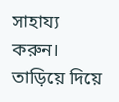সাহায্য করুন। তাড়িয়ে দিয়ে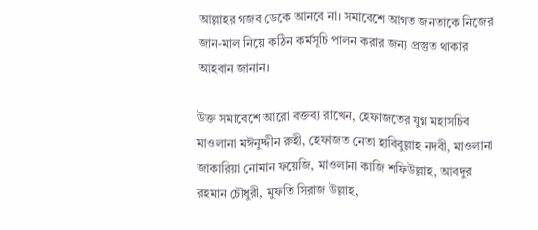আল্লাহর গজব ডেকে আনবে না। সমাবেশে আগত জনতাকে নিজের জান-মাল নিয়ে কঠিন কর্মসূচি পালন করার জন্য প্রস্তুত থাকার আহবান জানান।

উক্ত সমাবেশে আরো বক্তব্য রাখেন, হেফাজতের যুগ্ন মহাসচিব মাওলানা মঈনুদ্দীন রুহী, হেফাজত নেতা হাবিবুল্লাহ নদবী, মাওলানা জাকারিয়া নোমান ফয়েজি, মাওলানা কাজি শফিউল্লাহ, আবদুর রহমান চৌধুরী, মুফতি সিরাজ উল্লাহ,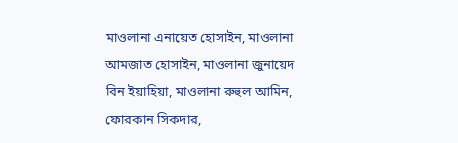মাওলানা এনায়েত হোসাইন, মাওলানা আমজাত হোসাইন, মাওলানা জুনায়েদ বিন ইয়াহিয়া, মাওলানা রুহুল আমিন, ফোরকান সিকদার,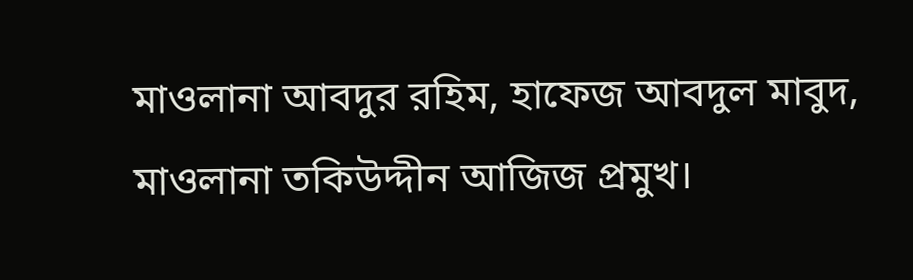মাওলানা আবদুর রহিম, হাফেজ আবদুল মাবুদ, মাওলানা তকিউদ্দীন আজিজ প্রমুখ।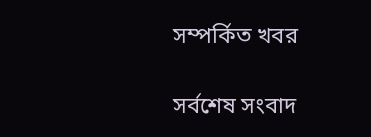সম্পর্কিত খবর

সর্বশেষ সংবাদ